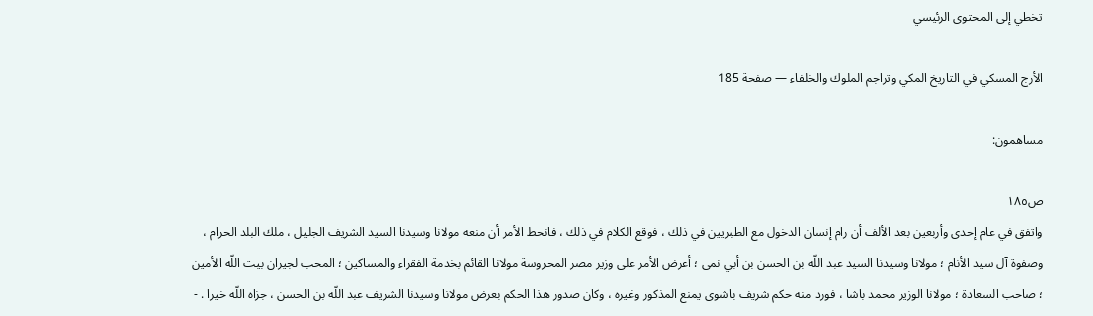تخطي إلى المحتوى الرئيسي

الأرج المسكي في التاريخ المكي وتراجم الملوك والخلفاء — صفحة 185

مساهمون:

ص١٨٥
واتفق في عام إحدى وأربعين بعد الألف أن رام إنسان الدخول مع الطبريين في ذلك ، فوقع الكلام في ذلك ، فانحط الأمر أن منعه مولانا وسيدنا السيد الشريف الجليل ، ملك البلد الحرام ، وصفوة آل سيد الأنام ؛ مولانا وسيدنا السيد عبد اللّه بن الحسن بن أبي نمى ؛ أعرض الأمر على وزير مصر المحروسة مولانا القائم بخدمة الفقراء والمساكين ؛ المحب لجيران بيت اللّه الأمين ؛ صاحب السعادة ؛ مولانا الوزير محمد باشا ، فورد منه حكم شريف باشوى يمنع المذكور وغيره ، وكان صدور هذا الحكم بعرض مولانا وسيدنا الشريف عبد اللّه بن الحسن ، جزاه اللّه خيرا . -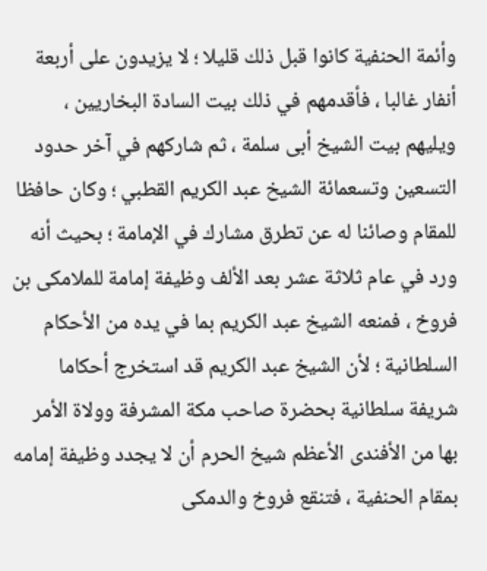وأئمة الحنفية كانوا قبل ذلك قليلا ؛ لا يزيدون على أربعة أنفار غالبا ، فأقدمهم في ذلك بيت السادة البخاريين ، ويليهم بيت الشيخ أبى سلمة ، ثم شاركهم في آخر حدود التسعين وتسعمائة الشيخ عبد الكريم القطبي ؛ وكان حافظا للمقام وصائنا له عن تطرق مشارك في الإمامة ؛ بحيث أنه ورد في عام ثلاثة عشر بعد الألف وظيفة إمامة للملامكى بن فروخ ، فمنعه الشيخ عبد الكريم بما في يده من الأحكام السلطانية ؛ لأن الشيخ عبد الكريم قد استخرج أحكاما شريفة سلطانية بحضرة صاحب مكة المشرفة وولاة الأمر بها من الأفندى الأعظم شيخ الحرم أن لا يجدد وظيفة إمامه بمقام الحنفية ، فتنقع فروخ والدمكى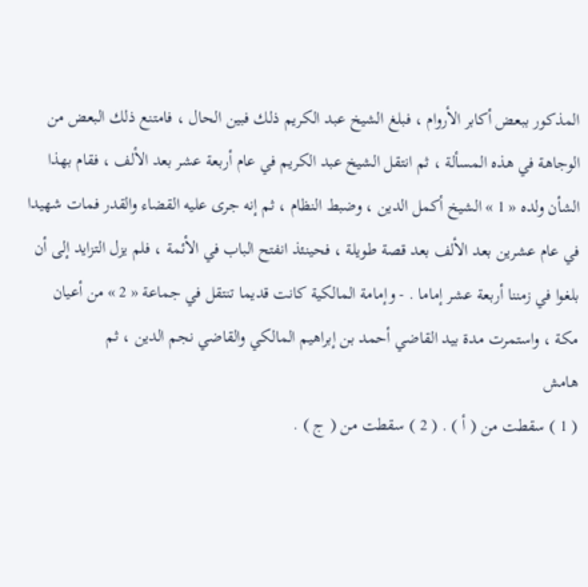المذكور ببعض أكابر الأروام ، فبلغ الشيخ عبد الكريم ذلك فبين الحال ، فامتنع ذلك البعض من الوجاهة في هذه المسألة ، ثم انتقل الشيخ عبد الكريم في عام أربعة عشر بعد الألف ، فقام بهذا الشأن ولده « 1 » الشيخ أكمل الدين ، وضبط النظام ، ثم إنه جرى عليه القضاء والقدر فمات شهيدا في عام عشرين بعد الألف بعد قصة طويلة ، فحينئذ انفتح الباب في الأئمة ، فلم يزل التزايد إلى أن بلغوا في زمننا أربعة عشر إماما . - وإمامة المالكية كانت قديما تنتقل في جماعة « 2 » من أعيان مكة ، واستمرت مدة بيد القاضي أحمد بن إبراهيم المالكي والقاضي نجم الدين ، ثم
هامش
( 1 ) سقطت من ( أ ) . ( 2 ) سقطت من ( ج ) .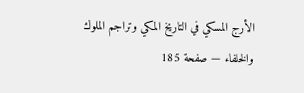الأرج المسكي في التاريخ المكي وتراجم الملوك والخلفاء — صفحة 185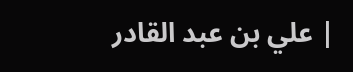| علي بن عبد القادر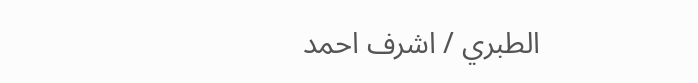الطبري / اشرف احمد